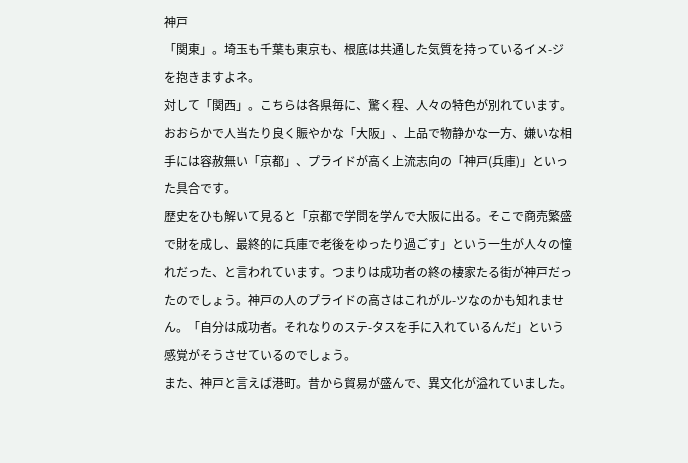神戸
「関東」。埼玉も千葉も東京も、根底は共通した気質を持っているイメ-ジを抱きますよネ。
対して「関西」。こちらは各県毎に、驚く程、人々の特色が別れています。おおらかで人当たり良く賑やかな「大阪」、上品で物静かな一方、嫌いな相手には容赦無い「京都」、プライドが高く上流志向の「神戸(兵庫)」といった具合です。
歴史をひも解いて見ると「京都で学問を学んで大阪に出る。そこで商売繁盛で財を成し、最終的に兵庫で老後をゆったり過ごす」という一生が人々の憧れだった、と言われています。つまりは成功者の終の棲家たる街が神戸だったのでしょう。神戸の人のプライドの高さはこれがル-ツなのかも知れません。「自分は成功者。それなりのステ-タスを手に入れているんだ」という感覚がそうさせているのでしょう。
また、神戸と言えば港町。昔から貿易が盛んで、異文化が溢れていました。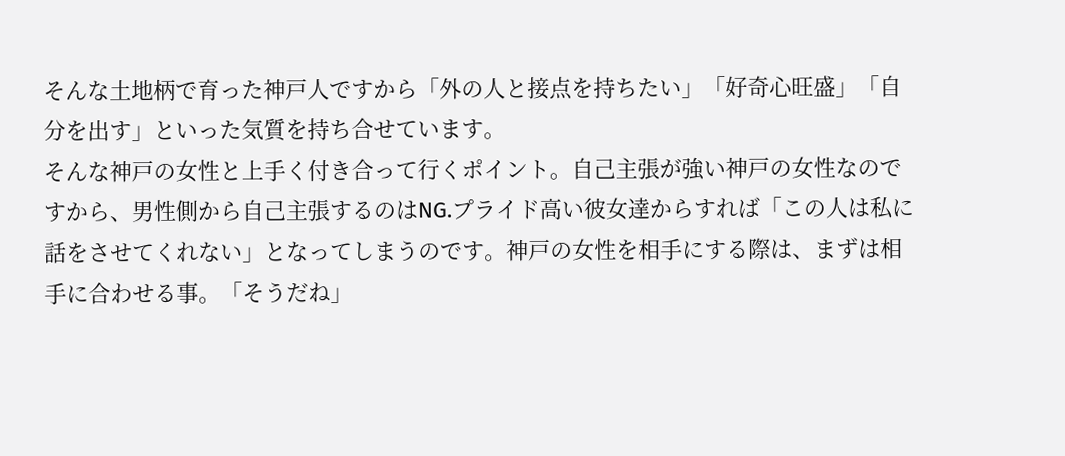そんな土地柄で育った神戸人ですから「外の人と接点を持ちたい」「好奇心旺盛」「自分を出す」といった気質を持ち合せています。
そんな神戸の女性と上手く付き合って行くポイント。自己主張が強い神戸の女性なのですから、男性側から自己主張するのはNG.プライド高い彼女達からすれば「この人は私に話をさせてくれない」となってしまうのです。神戸の女性を相手にする際は、まずは相手に合わせる事。「そうだね」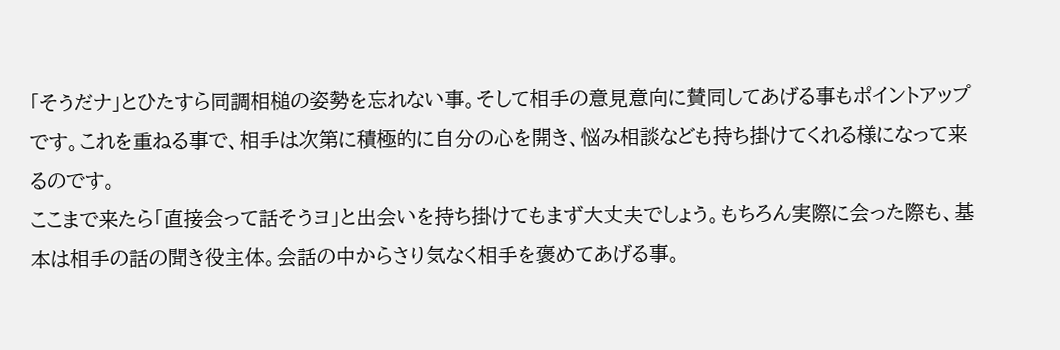「そうだナ」とひたすら同調相槌の姿勢を忘れない事。そして相手の意見意向に賛同してあげる事もポイントアップです。これを重ねる事で、相手は次第に積極的に自分の心を開き、悩み相談なども持ち掛けてくれる様になって来るのです。
ここまで来たら「直接会って話そうヨ」と出会いを持ち掛けてもまず大丈夫でしょう。もちろん実際に会った際も、基本は相手の話の聞き役主体。会話の中からさり気なく相手を褒めてあげる事。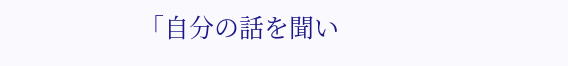「自分の話を聞い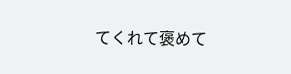てくれて褒めて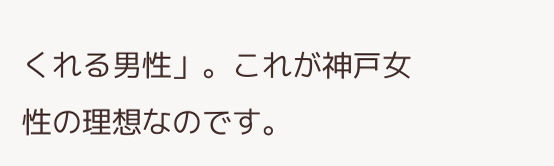くれる男性」。これが神戸女性の理想なのです。